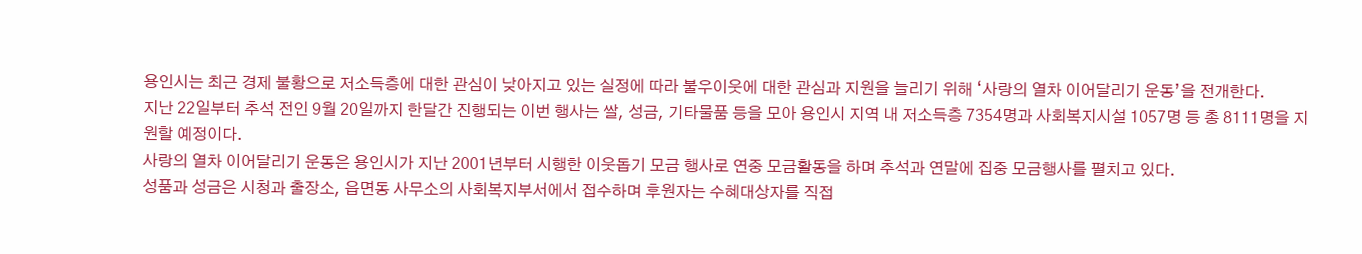용인시는 최근 경제 불황으로 저소득층에 대한 관심이 낮아지고 있는 실정에 따라 불우이웃에 대한 관심과 지원을 늘리기 위해 ‘사랑의 열차 이어달리기 운동’을 전개한다.
지난 22일부터 추석 전인 9월 20일까지 한달간 진행되는 이번 행사는 쌀, 성금, 기타물품 등을 모아 용인시 지역 내 저소득층 7354명과 사회복지시설 1057명 등 총 8111명을 지원할 예정이다.
사랑의 열차 이어달리기 운동은 용인시가 지난 2001년부터 시행한 이웃돕기 모금 행사로 연중 모금활동을 하며 추석과 연말에 집중 모금행사를 펼치고 있다.
성품과 성금은 시청과 출장소, 읍면동 사무소의 사회복지부서에서 접수하며 후원자는 수혜대상자를 직접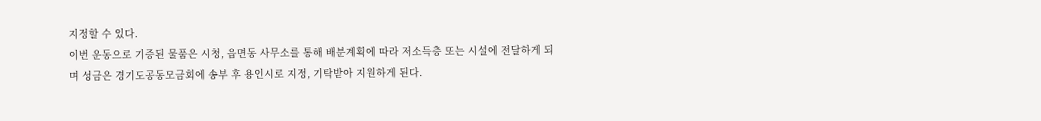지정할 수 있다.
이번 운동으로 기증된 물품은 시청, 읍면동 사무소를 통해 배분계획에 따라 저소득층 또는 시설에 전달하게 되며 성금은 경기도공동모금회에 송부 후 용인시로 지정, 기탁받아 지원하게 된다.